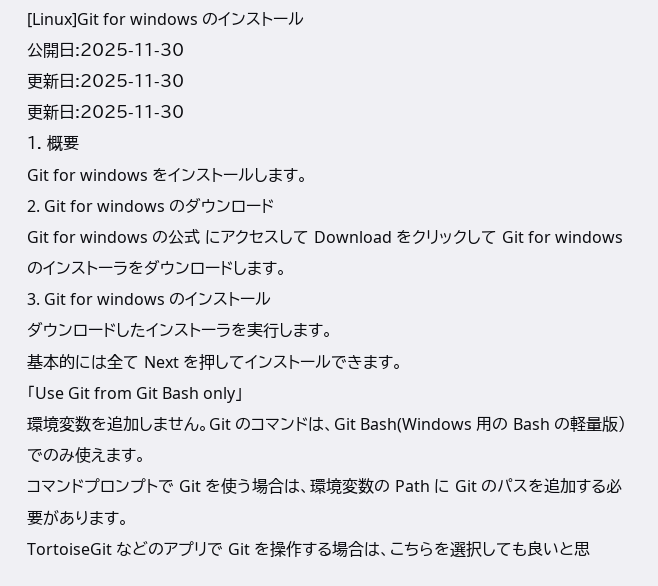[Linux]Git for windows のインストール
公開日:2025-11-30
更新日:2025-11-30
更新日:2025-11-30
1. 概要
Git for windows をインストールします。
2. Git for windows のダウンロード
Git for windows の公式 にアクセスして Download をクリックして Git for windows のインストーラをダウンロードします。
3. Git for windows のインストール
ダウンロードしたインストーラを実行します。
基本的には全て Next を押してインストールできます。
「Use Git from Git Bash only」
環境変数を追加しません。Git のコマンドは、Git Bash(Windows 用の Bash の軽量版)でのみ使えます。
コマンドプロンプトで Git を使う場合は、環境変数の Path に Git のパスを追加する必要があります。
TortoiseGit などのアプリで Git を操作する場合は、こちらを選択しても良いと思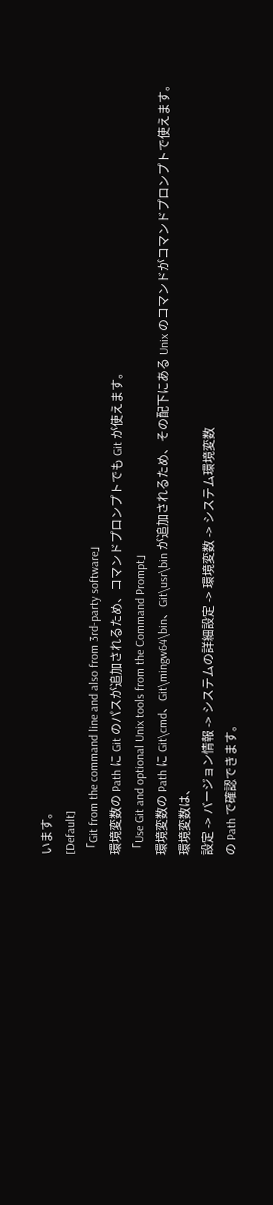います。
[Default]
「Git from the command line and also from 3rd-party software」
環境変数の Path に Git のパスが追加されるため、コマンドプロンプトでも Git が使えます。
「Use Git and optional Unix tools from the Command Prompt」
環境変数の Path に Git\cmd、Git\mingw64\bin、Git\usr\bin が追加されるため、その配下にある Unix のコマンドがコマンドプロンプトで使えます。
環境変数は、
設定 -> バージョン情報 -> システムの詳細設定 -> 環境変数 -> システム環境変数
の Path で確認できます。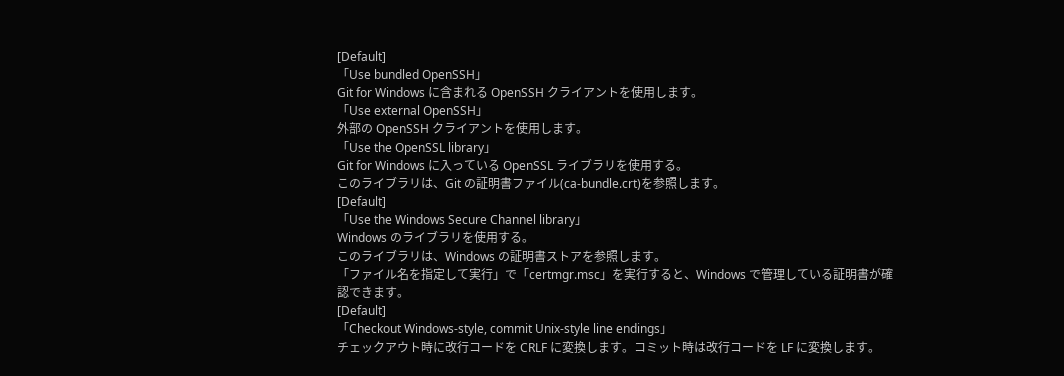[Default]
「Use bundled OpenSSH」
Git for Windows に含まれる OpenSSH クライアントを使用します。
「Use external OpenSSH」
外部の OpenSSH クライアントを使用します。
「Use the OpenSSL library」
Git for Windows に入っている OpenSSL ライブラリを使用する。
このライブラリは、Git の証明書ファイル(ca-bundle.crt)を参照します。
[Default]
「Use the Windows Secure Channel library」
Windows のライブラリを使用する。
このライブラリは、Windows の証明書ストアを参照します。
「ファイル名を指定して実行」で「certmgr.msc」を実行すると、Windows で管理している証明書が確認できます。
[Default]
「Checkout Windows-style, commit Unix-style line endings」
チェックアウト時に改行コードを CRLF に変換します。コミット時は改行コードを LF に変換します。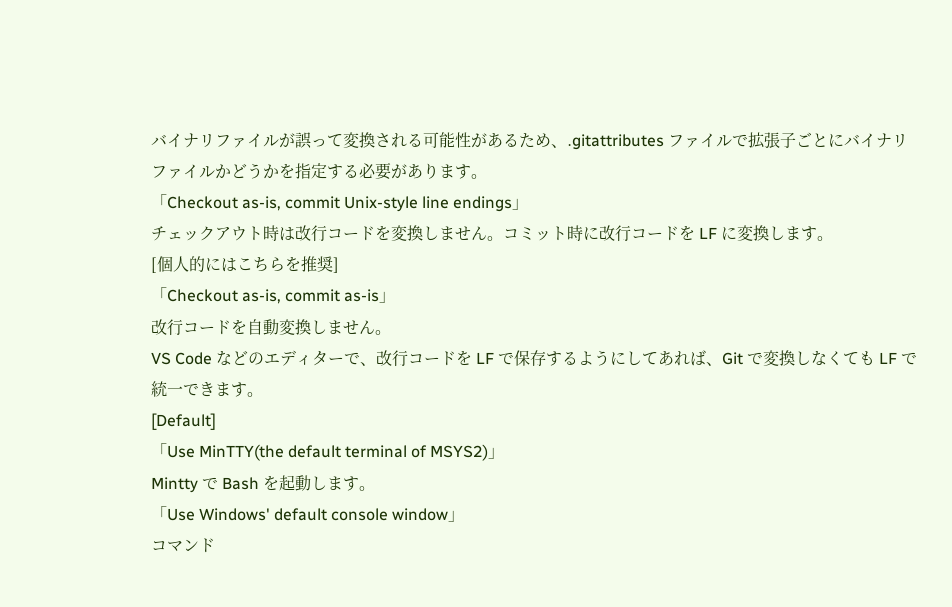バイナリファイルが誤って変換される可能性があるため、.gitattributes ファイルで拡張子ごとにバイナリファイルかどうかを指定する必要があります。
「Checkout as-is, commit Unix-style line endings」
チェックアウト時は改行コードを変換しません。コミット時に改行コードを LF に変換します。
[個人的にはこちらを推奨]
「Checkout as-is, commit as-is」
改行コードを自動変換しません。
VS Code などのエディターで、改行コードを LF で保存するようにしてあれば、Git で変換しなくても LF で統一できます。
[Default]
「Use MinTTY(the default terminal of MSYS2)」
Mintty で Bash を起動します。
「Use Windows' default console window」
コマンド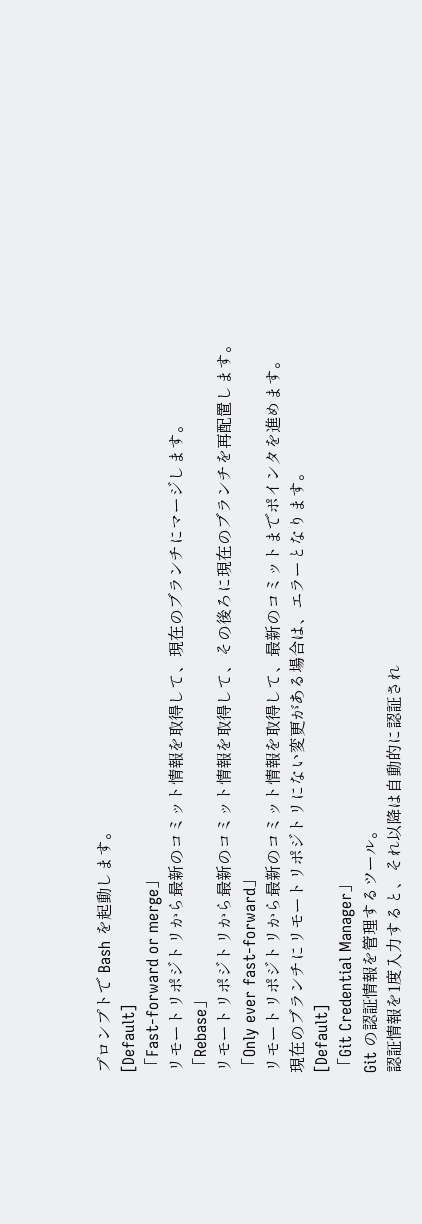プロンプトで Bash を起動します。
[Default]
「Fast-forward or merge」
リモートリポジトリから最新のコミット情報を取得して、現在のブランチにマージします。
「Rebase」
リモートリポジトリから最新のコミット情報を取得して、その後ろに現在のブランチを再配置します。
「Only ever fast-forward」
リモートリポジトリから最新のコミット情報を取得して、最新のコミットまでポインタを進めます。
現在のブランチにリモートリポジトリにない変更がある場合は、エラーとなります。
[Default]
「Git Credential Manager」
Git の認証情報を管理するツール。
認証情報を1度入力すると、それ以降は自動的に認証され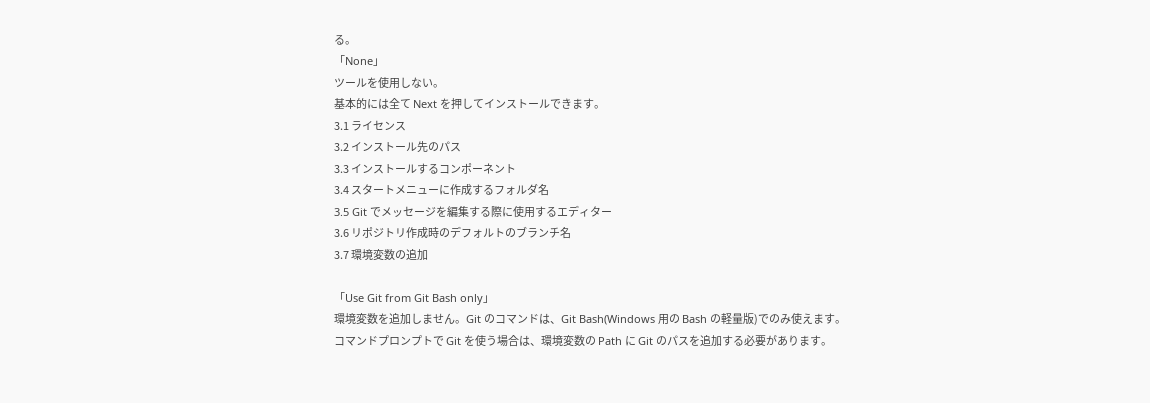る。
「None」
ツールを使用しない。
基本的には全て Next を押してインストールできます。
3.1 ライセンス
3.2 インストール先のパス
3.3 インストールするコンポーネント
3.4 スタートメニューに作成するフォルダ名
3.5 Git でメッセージを編集する際に使用するエディター
3.6 リポジトリ作成時のデフォルトのブランチ名
3.7 環境変数の追加

「Use Git from Git Bash only」
環境変数を追加しません。Git のコマンドは、Git Bash(Windows 用の Bash の軽量版)でのみ使えます。
コマンドプロンプトで Git を使う場合は、環境変数の Path に Git のパスを追加する必要があります。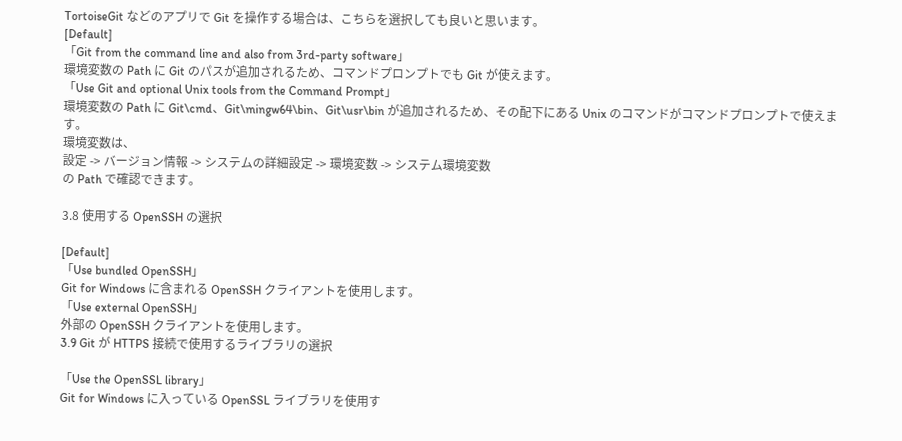TortoiseGit などのアプリで Git を操作する場合は、こちらを選択しても良いと思います。
[Default]
「Git from the command line and also from 3rd-party software」
環境変数の Path に Git のパスが追加されるため、コマンドプロンプトでも Git が使えます。
「Use Git and optional Unix tools from the Command Prompt」
環境変数の Path に Git\cmd、Git\mingw64\bin、Git\usr\bin が追加されるため、その配下にある Unix のコマンドがコマンドプロンプトで使えます。
環境変数は、
設定 -> バージョン情報 -> システムの詳細設定 -> 環境変数 -> システム環境変数
の Path で確認できます。

3.8 使用する OpenSSH の選択

[Default]
「Use bundled OpenSSH」
Git for Windows に含まれる OpenSSH クライアントを使用します。
「Use external OpenSSH」
外部の OpenSSH クライアントを使用します。
3.9 Git が HTTPS 接続で使用するライブラリの選択

「Use the OpenSSL library」
Git for Windows に入っている OpenSSL ライブラリを使用す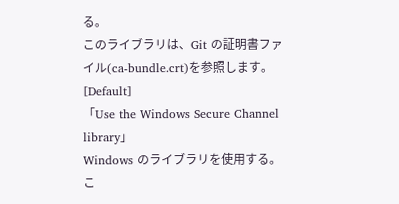る。
このライブラリは、Git の証明書ファイル(ca-bundle.crt)を参照します。
[Default]
「Use the Windows Secure Channel library」
Windows のライブラリを使用する。
こ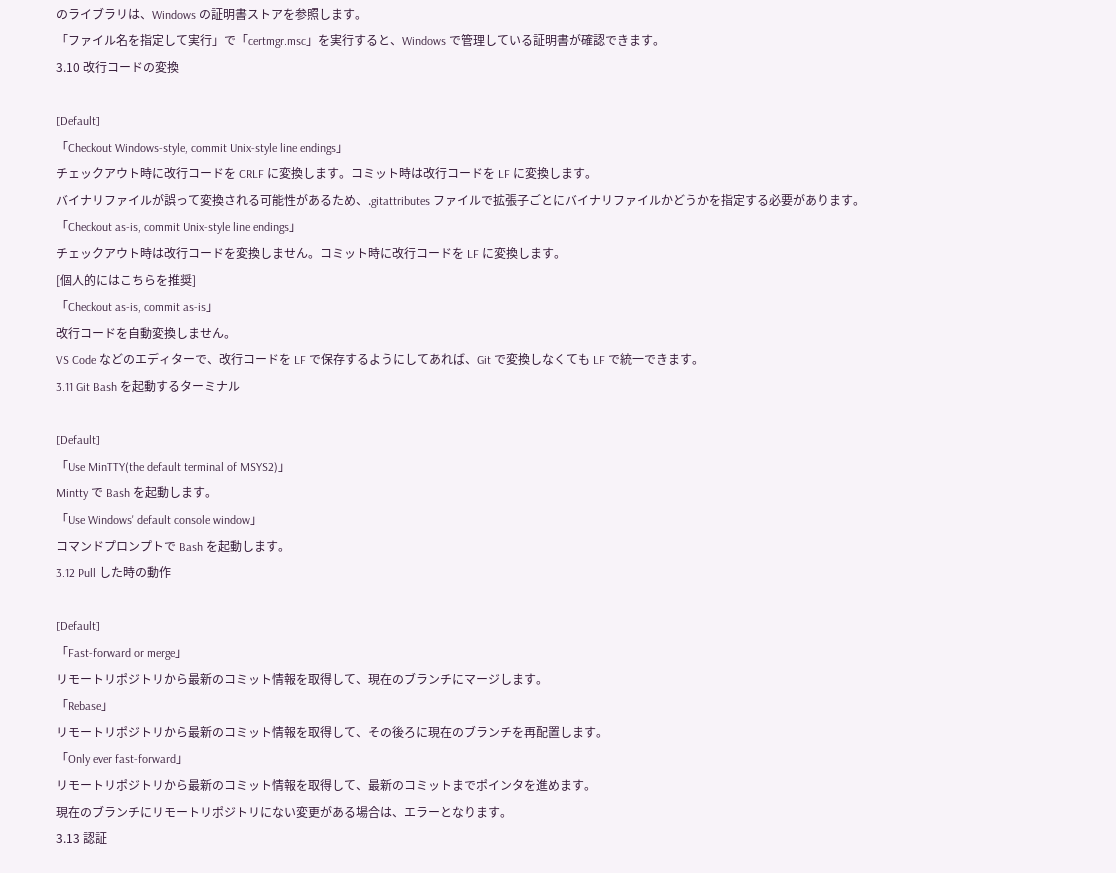のライブラリは、Windows の証明書ストアを参照します。
「ファイル名を指定して実行」で「certmgr.msc」を実行すると、Windows で管理している証明書が確認できます。
3.10 改行コードの変換

[Default]
「Checkout Windows-style, commit Unix-style line endings」
チェックアウト時に改行コードを CRLF に変換します。コミット時は改行コードを LF に変換します。
バイナリファイルが誤って変換される可能性があるため、.gitattributes ファイルで拡張子ごとにバイナリファイルかどうかを指定する必要があります。
「Checkout as-is, commit Unix-style line endings」
チェックアウト時は改行コードを変換しません。コミット時に改行コードを LF に変換します。
[個人的にはこちらを推奨]
「Checkout as-is, commit as-is」
改行コードを自動変換しません。
VS Code などのエディターで、改行コードを LF で保存するようにしてあれば、Git で変換しなくても LF で統一できます。
3.11 Git Bash を起動するターミナル

[Default]
「Use MinTTY(the default terminal of MSYS2)」
Mintty で Bash を起動します。
「Use Windows' default console window」
コマンドプロンプトで Bash を起動します。
3.12 Pull した時の動作

[Default]
「Fast-forward or merge」
リモートリポジトリから最新のコミット情報を取得して、現在のブランチにマージします。
「Rebase」
リモートリポジトリから最新のコミット情報を取得して、その後ろに現在のブランチを再配置します。
「Only ever fast-forward」
リモートリポジトリから最新のコミット情報を取得して、最新のコミットまでポインタを進めます。
現在のブランチにリモートリポジトリにない変更がある場合は、エラーとなります。
3.13 認証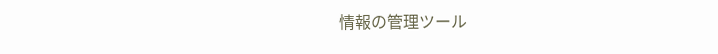情報の管理ツール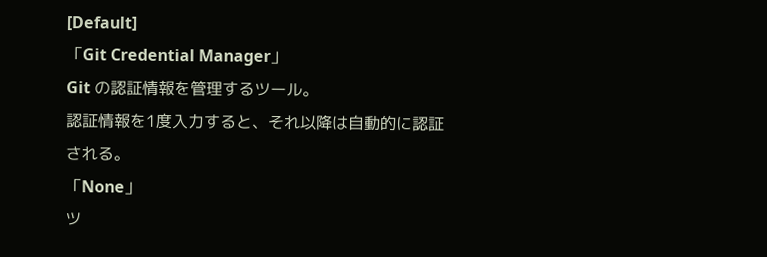[Default]
「Git Credential Manager」
Git の認証情報を管理するツール。
認証情報を1度入力すると、それ以降は自動的に認証される。
「None」
ツ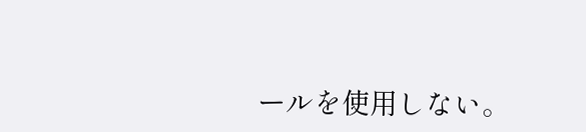ールを使用しない。